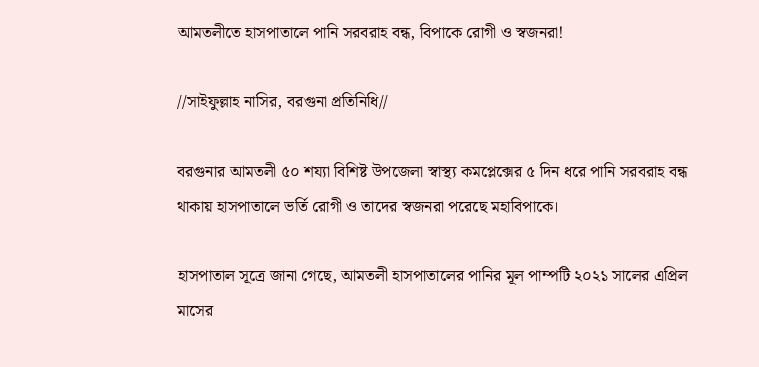আমতলীতে হাসপাতালে পানি সরবরাহ বন্ধ, বিপাকে রোগী ও স্বজনরা!

//সাইফুল্লাহ নাসির, বরগুনা প্রতিনিধি//

বরগুনার আমতলী ৫০ শয্যা বিশিষ্ট উপজেলা স্বাস্থ্য কমপ্লেক্সের ৫ দিন ধরে পানি সরবরাহ বন্ধ থাকায় হাসপাতালে ভর্তি রোগী ও তাদের স্বজনরা পরেছে মহাবিপাকে।

হাসপাতাল সূত্রে জানা গেছে, আমতলী হাসপাতালের পানির মূল পাম্পটি ২০২১ সালের এপ্রিল মাসের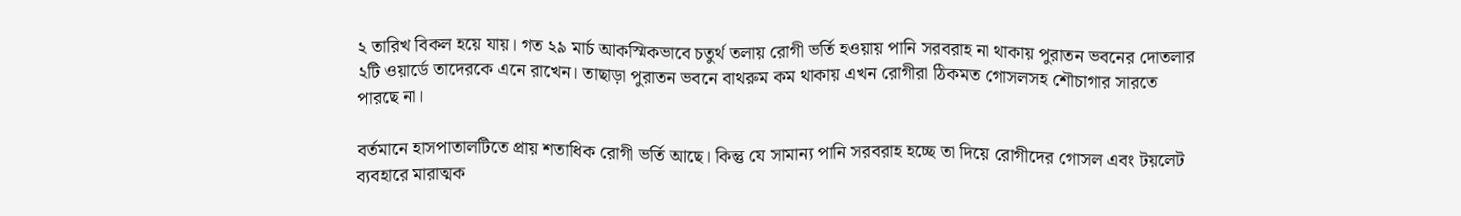২ তারিখ বিকল হয়ে যায়। গত ২৯ মার্চ আকস্মিকভাবে চতুর্থ তলায় রোগী ভর্তি হওয়ায় পানি সরবরাহ না থাকায় পুরাতন ভবনের দোতলার ২টি ওয়ার্ডে তাদেরকে এনে রাখেন। তাছাড়া পুরাতন ভবনে বাথরুম কম থাকায় এখন রোগীরা ঠিকমত গোসলসহ শৌচাগার সারতে পারছে না।

বর্তমানে হাসপাতালটিতে প্রায় শতাধিক রোগী ভর্তি আছে। কিন্তু যে সামান্য পানি সরবরাহ হচ্ছে তা দিয়ে রোগীদের গোসল এবং টয়লেট ব্যবহারে মারাত্মক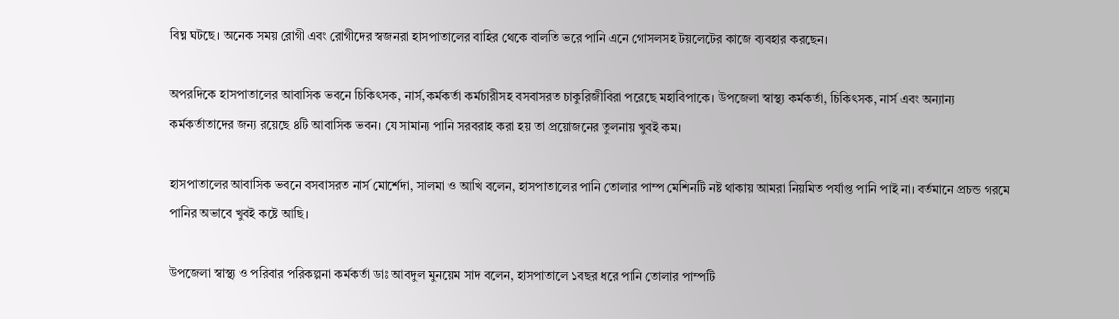বিঘ্ন ঘটছে। অনেক সময় রোগী এবং রোগীদের স্বজনরা হাসপাতালের বাহির থেকে বালতি ভরে পানি এনে গোসলসহ টয়লেটের কাজে ব্যবহার করছেন।

অপরদিকে হাসপাতালের আবাসিক ভবনে চিকিৎসক, নার্স,কর্মকর্তা কর্মচারীসহ বসবাসরত চাকুরিজীবিরা পরেছে মহাবিপাকে। উপজেলা স্বাস্থ্য কর্মকর্তা, চিকিৎসক, নার্স এবং অন্যান্য কর্মকর্তাতাদের জন্য রয়েছে ৪টি আবাসিক ভবন। যে সামান্য পানি সরবরাহ করা হয় তা প্রয়োজনের তুলনায় খুবই কম।

হাসপাতালের আবাসিক ভবনে বসবাসরত নার্স মোর্শেদা, সালমা ও আখি বলেন, হাসপাতালের পানি তোলার পাম্প মেশিনটি নষ্ট থাকায় আমরা নিয়মিত পর্যাপ্ত পানি পাই না। বর্তমানে প্রচন্ড গরমে পানির অভাবে খুবই কষ্টে আছি।

উপজেলা স্বাস্থ্য ও পরিবার পরিকল্পনা কর্মকর্তা ডাঃ আবদুল মুনয়েম সাদ বলেন, হাসপাতালে ১বছর ধরে পানি তোলার পাম্পটি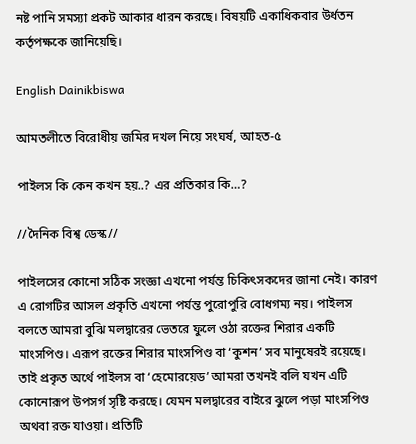নষ্ট পানি সমস্যা প্রকট আকার ধারন করছে। বিষয়টি একাধিকবার উর্ধতন কর্তৃপক্ষকে জানিয়েছি।

English Dainikbiswa

আমতলীতে বিরোধীয় জমির দখল নিয়ে সংঘর্ষ, আহত-৫

পাইলস কি কেন কখন হয়..? এর প্রতিকার কি…?

//দৈনিক বিশ্ব ডেস্ক//

পাইলসের কোনো সঠিক সংজ্ঞা এখনো পর্যন্ত চিকিৎসকদের জানা নেই। কারণ এ রোগটির আসল প্রকৃতি এখনো পর্যন্ত পুরোপুরি বোধগম্য নয়। পাইলস বলতে আমরা বুঝি মলদ্বারের ভেতরে ফুলে ওঠা রক্তের শিরার একটি মাংসপিণ্ড। এরূপ রক্তের শিরার মাংসপিণ্ড বা ‘কুশন’ সব মানুষেরই রয়েছে। তাই প্রকৃত অর্থে পাইলস বা ‘হেমোরয়েড’ আমরা তখনই বলি যখন এটি কোনোরূপ উপসর্গ সৃষ্টি করছে। যেমন মলদ্বারের বাইরে ঝুলে পড়া মাংসপিণ্ড অথবা রক্ত যাওয়া। প্রতিটি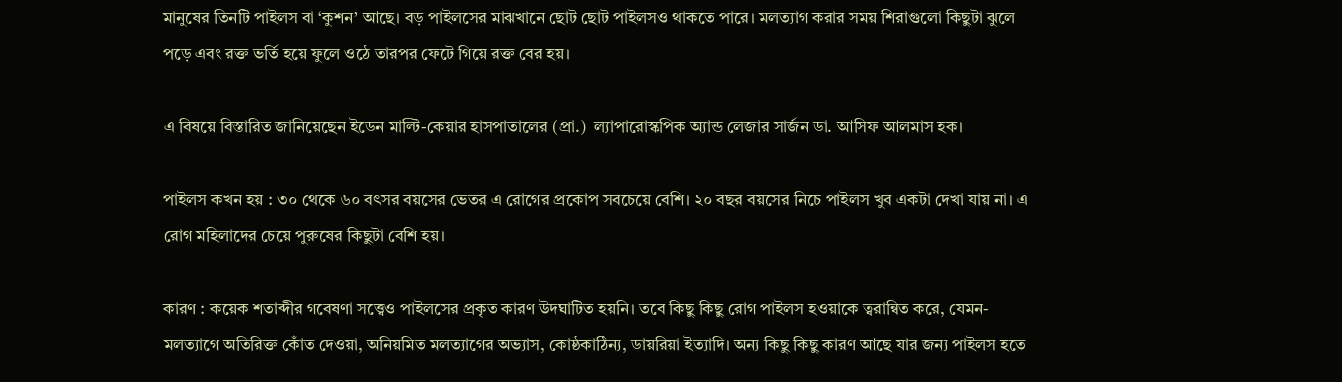মানুষের তিনটি পাইলস বা ‘কুশন’ আছে। বড় পাইলসের মাঝখানে ছোট ছোট পাইলসও থাকতে পারে। মলত্যাগ করার সময় শিরাগুলো কিছুটা ঝুলে পড়ে এবং রক্ত ভর্তি হয়ে ফুলে ওঠে তারপর ফেটে গিয়ে রক্ত বের হয়।

এ বিষয়ে বিস্তারিত জানিয়েছেন ইডেন মাল্টি-কেয়ার হাসপাতালের (প্রা.)  ল্যাপারোস্কপিক অ্যান্ড লেজার সার্জন ডা. আসিফ আলমাস হক।

পাইলস কখন হয় : ৩০ থেকে ৬০ বৎসর বয়সের ভেতর এ রোগের প্রকোপ সবচেয়ে বেশি। ২০ বছর বয়সের নিচে পাইলস খুব একটা দেখা যায় না। এ রোগ মহিলাদের চেয়ে পুরুষের কিছুটা বেশি হয়।

কারণ : কয়েক শতাব্দীর গবেষণা সত্ত্বেও পাইলসের প্রকৃত কারণ উদঘাটিত হয়নি। তবে কিছু কিছু রোগ পাইলস হওয়াকে ত্বরান্বিত করে, যেমন- মলত্যাগে অতিরিক্ত কোঁত দেওয়া, অনিয়মিত মলত্যাগের অভ্যাস, কোষ্ঠকাঠিন্য, ডায়রিয়া ইত্যাদি। অন্য কিছু কিছু কারণ আছে যার জন্য পাইলস হতে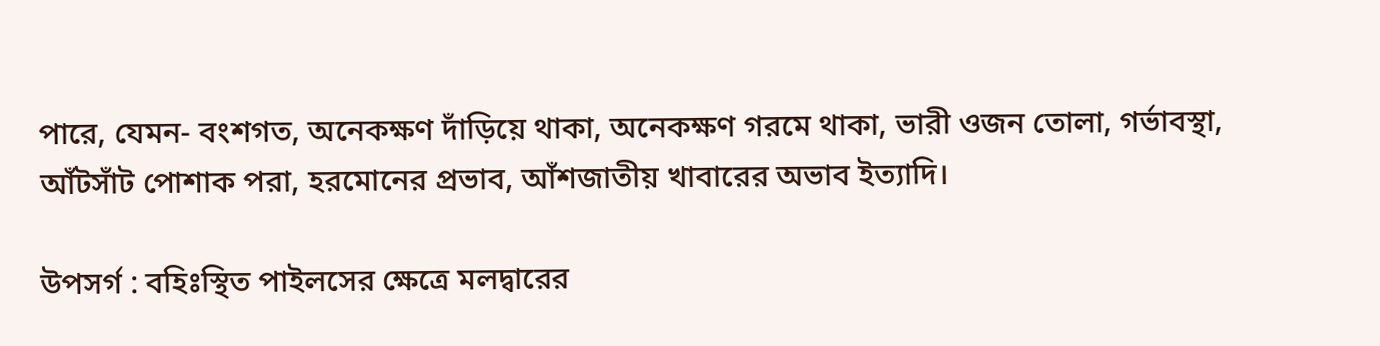পারে, যেমন- বংশগত, অনেকক্ষণ দাঁড়িয়ে থাকা, অনেকক্ষণ গরমে থাকা, ভারী ওজন তোলা, গর্ভাবস্থা, আঁটসাঁট পোশাক পরা, হরমোনের প্রভাব, আঁশজাতীয় খাবারের অভাব ইত্যাদি।

উপসর্গ : বহিঃস্থিত পাইলসের ক্ষেত্রে মলদ্বারের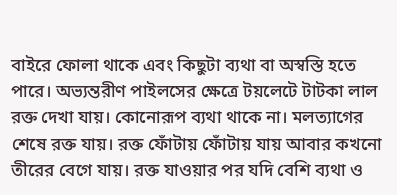বাইরে ফোলা থাকে এবং কিছুটা ব্যথা বা অস্বস্তি হতে পারে। অভ্যন্তরীণ পাইলসের ক্ষেত্রে টয়লেটে টাটকা লাল রক্ত দেখা যায়। কোনোরূপ ব্যথা থাকে না। মলত্যাগের শেষে রক্ত যায়। রক্ত ফোঁটায় ফোঁটায় যায় আবার কখনো তীরের বেগে যায়। রক্ত যাওয়ার পর যদি বেশি ব্যথা ও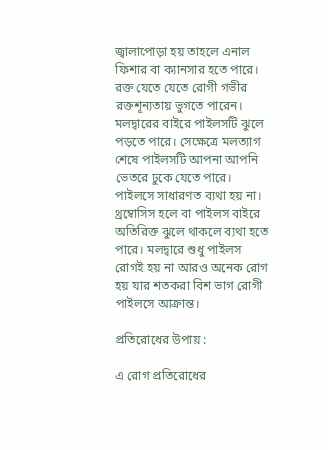জ্বালাপোড়া হয় তাহলে এনাল ফিশার বা ক্যানসার হতে পারে। রক্ত যেতে যেতে রোগী গভীর রক্তশূন্যতায় ভুগতে পারেন। মলদ্বারের বাইরে পাইলসটি ঝুলে পড়তে পারে। সেক্ষেত্রে মলত্যাগ শেষে পাইলসটি আপনা আপনি ভেতরে ঢুকে যেতে পারে। পাইলসে সাধারণত ব্যথা হয় না। থ্রম্বোসিস হলে বা পাইলস বাইরে অতিরিক্ত ঝুলে থাকলে ব্যথা হতে পারে। মলদ্বারে শুধু পাইলস রোগই হয় না আরও অনেক রোগ হয় যার শতকরা বিশ ভাগ রোগী পাইলসে আক্রান্ত।

প্রতিরোধের উপায় :

এ রোগ প্রতিরোধের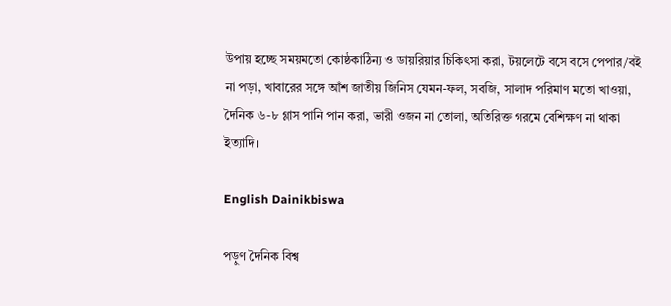উপায় হচ্ছে সময়মতো কোষ্ঠকাঠিন্য ও ডায়রিয়ার চিকিৎসা করা, টয়লেটে বসে বসে পেপার/বই না পড়া, খাবারের সঙ্গে আঁশ জাতীয় জিনিস যেমন-ফল, সবজি, সালাদ পরিমাণ মতো খাওয়া, দৈনিক ৬-৮ গ্লাস পানি পান করা, ভারী ওজন না তোলা, অতিরিক্ত গরমে বেশিক্ষণ না থাকা ইত্যাদি।

English Dainikbiswa

পড়ুণ দৈনিক বিশ্ব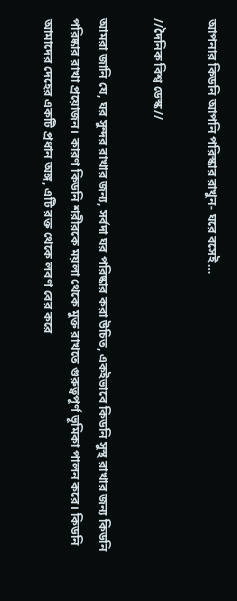আপনার কিডনি আপনি পরিস্কার রাখুন- ঘরে বসেই…

//দৈনিক বিশ্ব ডেস্ক//

আমরা জানি যে, ঘর সুন্দর রাখার জন্য, সর্বদা ঘর পরিষ্কার করা উচিত, একইভাবে কিডনি সুস্থ রাখার জন্য কিডনি পরিষ্কার রাখা প্রয়োজন। কারণ কিডনি শরীরকে ময়লা থেকে মুক্ত রাখতে গুরুত্বপূর্ণ ভূমিকা পালন করে। কিডনি আমাদের দেহের একটি প্রধান অঙ্গ, এটি রক্ত থেকে লবণ বের করে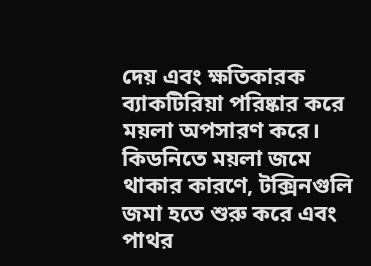দেয় এবং ক্ষতিকারক ব্যাকটিরিয়া পরিষ্কার করে ময়লা অপসারণ করে। কিডনিতে ময়লা জমে থাকার কারণে, টক্সিনগুলি জমা হতে শুরু করে এবং পাথর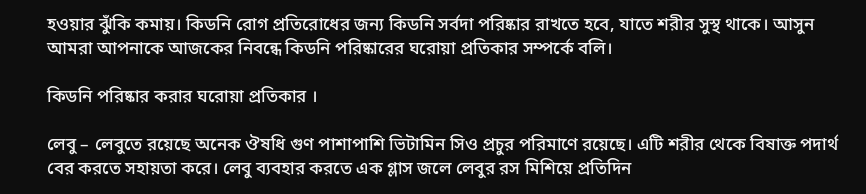হওয়ার ঝুঁকি কমায়। কিডনি রোগ প্রতিরোধের জন্য কিডনি সর্বদা পরিষ্কার রাখতে হবে, যাতে শরীর সুস্থ থাকে। আসুন আমরা আপনাকে আজকের নিবন্ধে কিডনি পরিষ্কারের ঘরোয়া প্রতিকার সম্পর্কে বলি।

কিডনি পরিষ্কার করার ঘরোয়া প্রতিকার ।

লেবু – লেবুতে রয়েছে অনেক ঔষধি গুণ পাশাপাশি ভিটামিন সিও প্রচুর পরিমাণে রয়েছে। এটি শরীর থেকে বিষাক্ত পদার্থ বের করতে সহায়তা করে। লেবু ব্যবহার করতে এক গ্লাস জলে লেবুর রস মিশিয়ে প্রতিদিন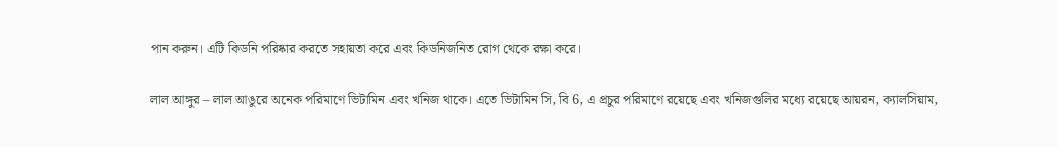পান করুন। এটি কিডনি পরিষ্কার করতে সহায়তা করে এবং কিডনিজনিত রোগ থেকে রক্ষা করে।

লাল আঙ্গুর – লাল আঙুরে অনেক পরিমাণে ভিটামিন এবং খনিজ থাকে। এতে ভিটামিন সি, বি 6, এ প্রচুর পরিমাণে রয়েছে এবং খনিজগুলির মধ্যে রয়েছে আয়রন, ক্যালসিয়াম,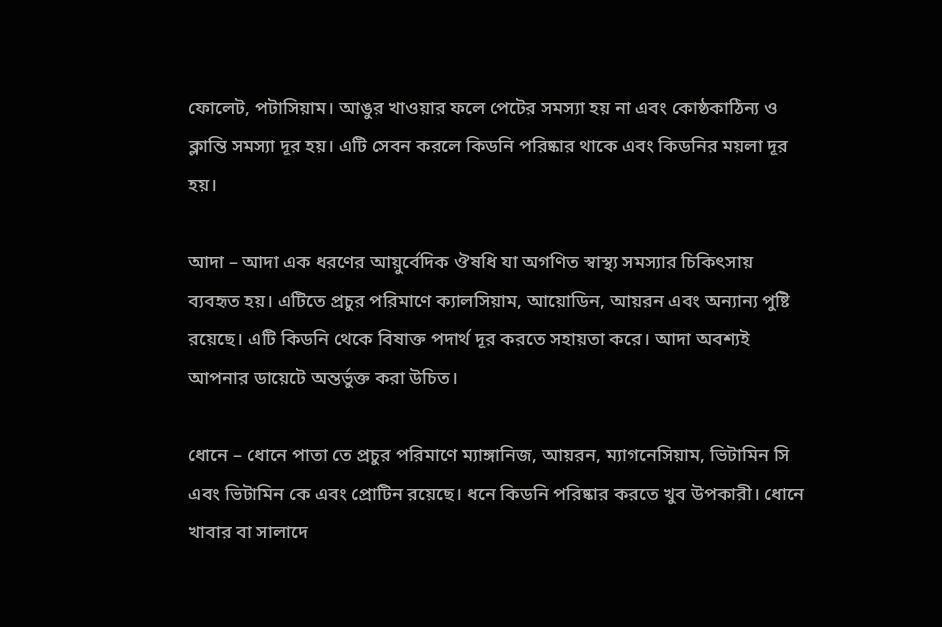ফোলেট, পটাসিয়াম। আঙুর খাওয়ার ফলে পেটের সমস্যা হয় না এবং কোষ্ঠকাঠিন্য ও ক্লান্তি সমস্যা দূর হয়। এটি সেবন করলে কিডনি পরিষ্কার থাকে এবং কিডনির ময়লা দূর হয়।

আদা – আদা এক ধরণের আয়ুর্বেদিক ঔষধি যা অগণিত স্বাস্থ্য সমস্যার চিকিৎসায় ব্যবহৃত হয়। এটিতে প্রচুর পরিমাণে ক্যালসিয়াম, আয়োডিন, আয়রন এবং অন্যান্য পুষ্টি রয়েছে। এটি কিডনি থেকে বিষাক্ত পদার্থ দূর করতে সহায়তা করে। আদা অবশ্যই আপনার ডায়েটে অন্তর্ভুক্ত করা উচিত।

ধোনে – ধোনে পাতা তে প্রচুর পরিমাণে ম্যাঙ্গানিজ, আয়রন, ম্যাগনেসিয়াম, ভিটামিন সি এবং ভিটামিন কে এবং প্রোটিন রয়েছে। ধনে কিডনি পরিষ্কার করতে খুব উপকারী। ধোনে খাবার বা সালাদে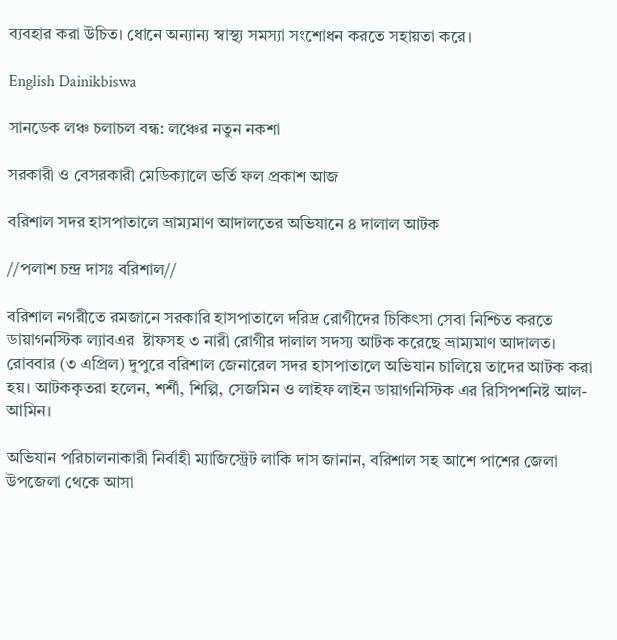ব্যবহার করা উচিত। ধোনে অন্যান্য স্বাস্থ্য সমস্যা সংশোধন করতে সহায়তা করে।

English Dainikbiswa

সানডেক লঞ্চ চলাচল বন্ধ: লঞ্চের নতুন নকশা

সরকারী ও বেসরকারী মেডিক্যালে ভর্তি ফল প্রকাশ আজ

বরিশাল সদর হাসপাতালে ভ্রাম্যমাণ আদালতের অভিযানে ৪ দালাল আটক

//পলাশ চন্দ্র দাসঃ বরিশাল//

বরিশাল নগরীতে রমজানে সরকারি হাসপাতালে দরিদ্র রোগীদের চিকিৎসা সেবা নিশ্চিত করতে  ডায়াগনস্টিক ল্যাবএর  ষ্টাফসহ ৩ নারী রোগীর দালাল সদস্য আটক করেছে ভ্রাম্যমাণ আদালত। রোববার (৩ এপ্রিল) দুপুরে বরিশাল জেনারেল সদর হাসপাতালে অভিযান চালিয়ে তাদের আটক করা হয়। আটককৃতরা হলেন, শর্শী, শিল্পি, সেজমিন ও লাইফ লাইন ডায়াগনিস্টিক এর রিসিপশনিষ্ট আল-আমিন।

অভিযান পরিচালনাকারী নির্বাহী ম্যাজিস্ট্রেট লাকি দাস জানান, বরিশাল সহ আশে পাশের জেলা উপজেলা থেকে আসা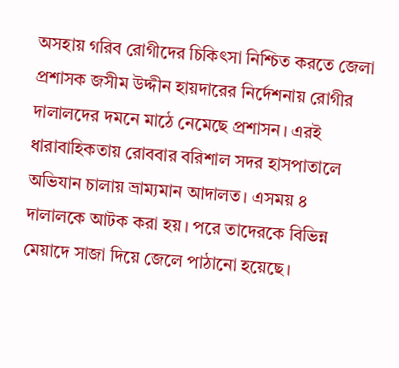অসহায় গরিব রোগীদের চিকিৎসা নিশ্চিত করতে জেলা প্রশাসক জসীম উদ্দীন হায়দারের নির্দেশনায় রোগীর দালালদের দমনে মাঠে নেমেছে প্রশাসন। এরই ধারাবাহিকতায় রোববার বরিশাল সদর হাসপাতালে অভিযান চালায় ভ্রাম্যমান আদালত। এসময় ৪ দালালকে আটক করা হয়। পরে তাদেরকে বিভিন্ন মেয়াদে সাজা দিয়ে জেলে পাঠানো হয়েছে।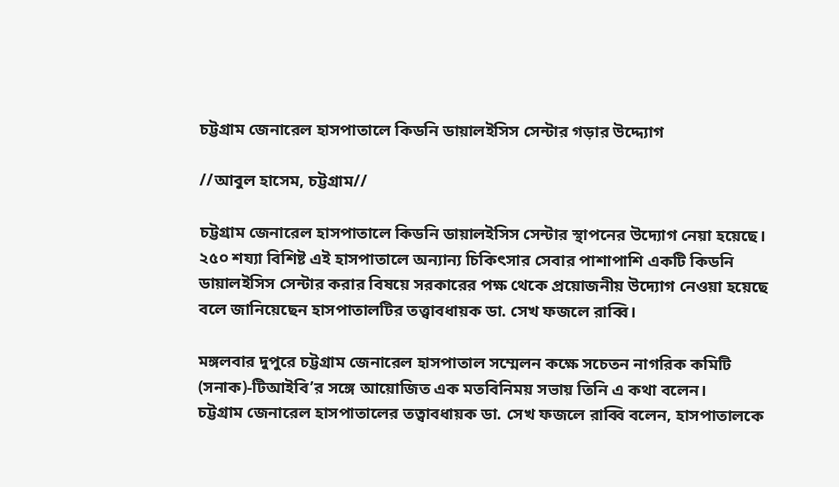চট্টগ্রাম জেনারেল হাসপাতালে কিডনি ডায়ালইসিস সেন্টার গড়ার উদ্দ্যোগ

//আবুল হাসেম, চট্টগ্রাম//

চট্টগ্রাম জেনারেল হাসপাতালে কিডনি ডায়ালইসিস সেন্টার স্থাপনের উদ্যোগ নেয়া হয়েছে। ২৫০ শয্যা বিশিষ্ট এই হাসপাতালে অন্যান্য চিকিৎসার সেবার পাশাপাশি একটি কিডনি ডায়ালইসিস সেন্টার করার বিষয়ে সরকারের পক্ষ থেকে প্রয়োজনীয় উদ্যোগ নেওয়া হয়েছে বলে জানিয়েছেন হাসপাতালটির তত্ত্বাবধায়ক ডা. সেখ ফজলে রাব্বি।

মঙ্গলবার দুপুরে চট্টগ্রাম জেনারেল হাসপাতাল সম্মেলন কক্ষে সচেতন নাগরিক কমিটি (সনাক)-টিআইবি’র সঙ্গে আয়োজিত এক মতবিনিময় সভায় তিনি এ কথা বলেন।
চট্টগ্রাম জেনারেল হাসপাতালের তত্বাবধায়ক ডা. সেখ ফজলে রাব্বি বলেন, হাসপাতালকে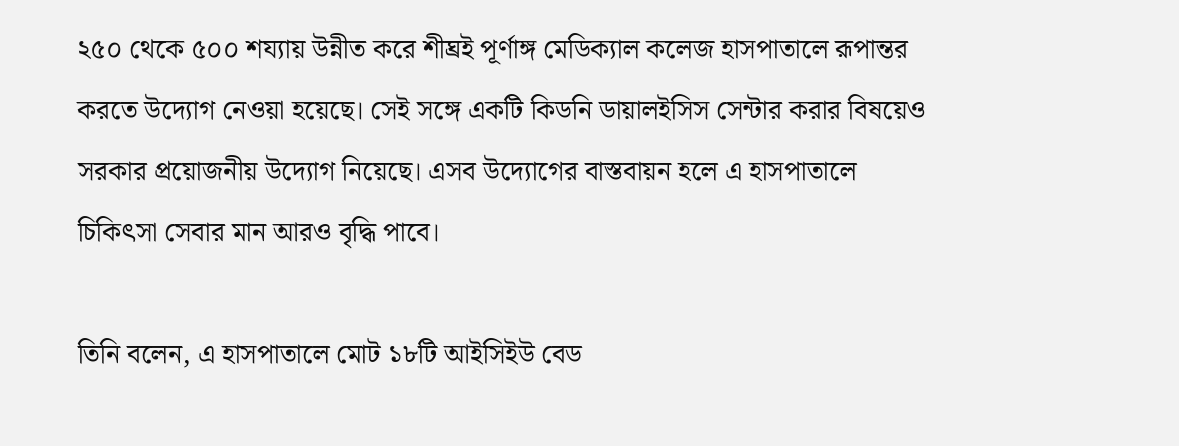২৫০ থেকে ৫০০ শয্যায় উন্নীত করে শীঘ্রই পূর্ণাঙ্গ মেডিক্যাল কলেজ হাসপাতালে রূপান্তর করতে উদ্যোগ নেওয়া হয়েছে। সেই সঙ্গে একটি কিডনি ডায়ালইসিস সেন্টার করার বিষয়েও সরকার প্রয়োজনীয় উদ্যোগ নিয়েছে। এসব উদ্যোগের বাস্তবায়ন হলে এ হাসপাতালে চিকিৎসা সেবার মান আরও বৃদ্ধি পাবে।

তিনি বলেন, এ হাসপাতালে মোট ১৮টি আইসিইউ বেড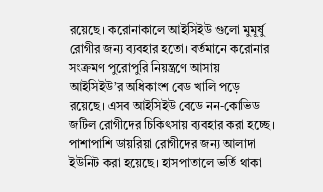রয়েছে। করোনাকালে আইসিইউ গুলো মুমূর্ষু রোগীর জন্য ব্যবহার হতো। বর্তমানে করোনার সংক্রমণ পুরোপুরি নিয়ন্ত্রণে আসায় আইসিইউ’র অধিকাংশ বেড খালি পড়ে রয়েছে। এসব আইসিইউ বেডে নন-কোভিড জটিল রোগীদের চিকিৎসায় ব্যবহার করা হচ্ছে। পাশাপাশি ডায়রিয়া রোগীদের জন্য আলাদা ইউনিট করা হয়েছে। হাসপাতালে ভর্তি থাকা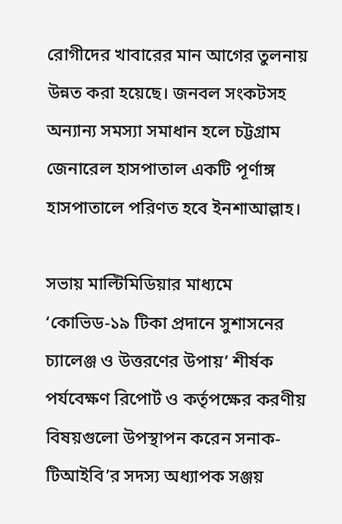রোগীদের খাবারের মান আগের তুলনায় উন্নত করা হয়েছে। জনবল সংকটসহ অন্যান্য সমস্যা সমাধান হলে চট্টগ্রাম জেনারেল হাসপাতাল একটি পূর্ণাঙ্গ হাসপাতালে পরিণত হবে ইনশাআল্লাহ।

সভায় মাল্টিমিডিয়ার মাধ্যমে ‘কোভিড-১৯ টিকা প্রদানে সুশাসনের চ্যালেঞ্জ ও উত্তরণের উপায়’ শীর্ষক পর্যবেক্ষণ রিপোর্ট ও কর্তৃপক্ষের করণীয় বিষয়গুলো উপস্থাপন করেন সনাক-টিআইবি’র সদস্য অধ্যাপক সঞ্জয়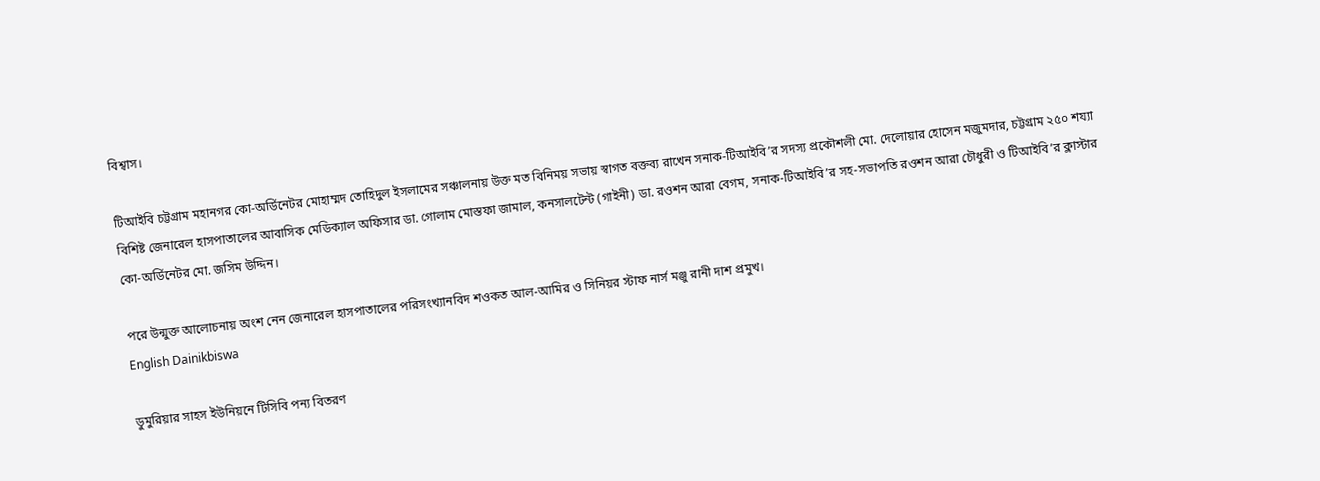বিশ্বাস।

টিআইবি চট্টগ্রাম মহানগর কো-অর্ডিনেটর মোহাম্মদ তোহিদুল ইসলামের সঞ্চালনায় উক্ত মত বিনিময় সভায় স্বাগত বক্তব্য রাখেন সনাক-টিআইবি’র সদস্য প্রকৌশলী মো. দেলোয়ার হোসেন মজুমদার, চট্টগ্রাম ২৫০ শয্যা বিশিষ্ট জেনারেল হাসপাতালের আবাসিক মেডিক্যাল অফিসার ডা. গোলাম মোস্তফা জামাল, কনসালটেন্ট (গাইনী) ডা. রওশন আরা বেগম, সনাক-টিআইবি’র সহ-সভাপতি রওশন আরা চৌধুরী ও টিআইবি’র ক্লাস্টার কো-অর্ডিনেটর মো. জসিম উদ্দিন।

পরে উন্মুক্ত আলোচনায় অংশ নেন জেনারেল হাসপাতালের পরিসংখ্যানবিদ শওকত আল-আমির ও সিনিয়র স্টাফ নার্স মঞ্জু রানী দাশ প্রমুখ।
English Dainikbiswa

ডুমুরিয়ার সাহস ইউনিয়নে টিসিবি পন‍্য বিতরণ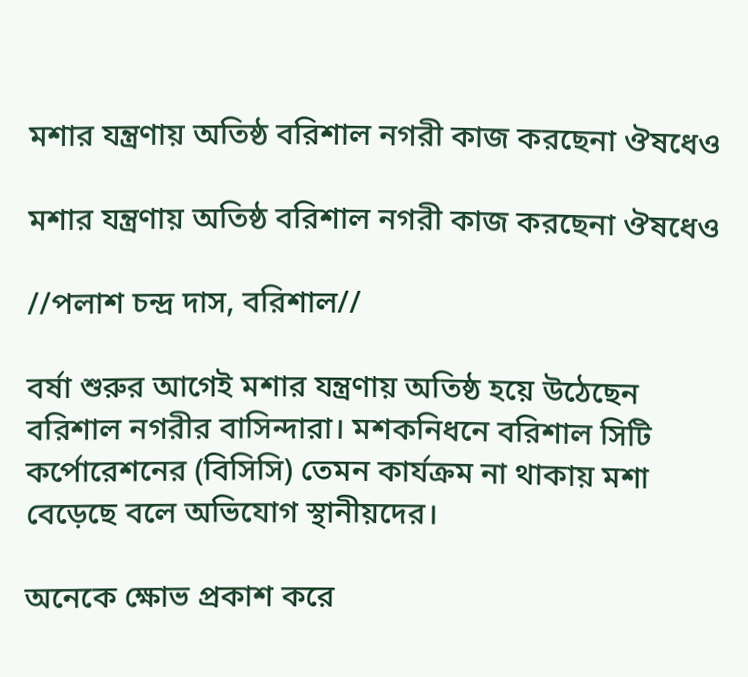মশার যন্ত্রণায় অতিষ্ঠ বরিশাল নগরী কাজ করছেনা ঔষধেও

মশার যন্ত্রণায় অতিষ্ঠ বরিশাল নগরী কাজ করছেনা ঔষধেও

//পলাশ চন্দ্র দাস, বরিশাল//

বর্ষা শুরুর আগেই মশার যন্ত্রণায় অতিষ্ঠ হয়ে উঠেছেন বরিশাল নগরীর বাসিন্দারা। মশকনিধনে বরিশাল সিটি কর্পোরেশনের (বিসিসি) তেমন কার্যক্রম না থাকায় মশা বেড়েছে বলে অভিযোগ স্থানীয়দের।

অনেকে ক্ষোভ প্রকাশ করে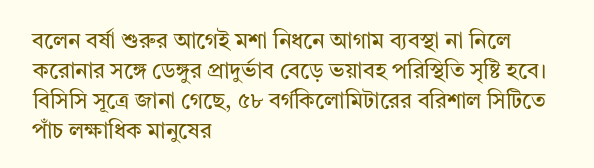বলেন বর্ষা শুরুর আগেই মশা নিধনে আগাম ব্যবস্থা না নিলে করোনার সঙ্গে ডেঙ্গুর প্রাদুর্ভাব বেড়ে ভয়াবহ পরিস্থিতি সৃষ্টি হবে। বিসিসি সূত্রে জানা গেছে, ৫৮ বর্গকিলোমিটারের বরিশাল সিটিতে পাঁচ লক্ষাধিক মানুষের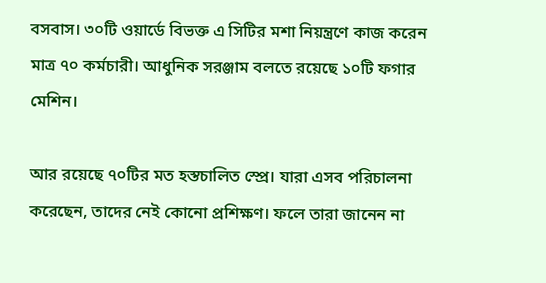বসবাস। ৩০টি ওয়ার্ডে বিভক্ত এ সিটির মশা নিয়ন্ত্রণে কাজ করেন মাত্র ৭০ কর্মচারী। আধুনিক সরঞ্জাম বলতে রয়েছে ১০টি ফগার মেশিন।

আর রয়েছে ৭০টির মত হস্তচালিত স্প্রে। যারা এসব পরিচালনা করেছেন, তাদের নেই কোনো প্রশিক্ষণ। ফলে তারা জানেন না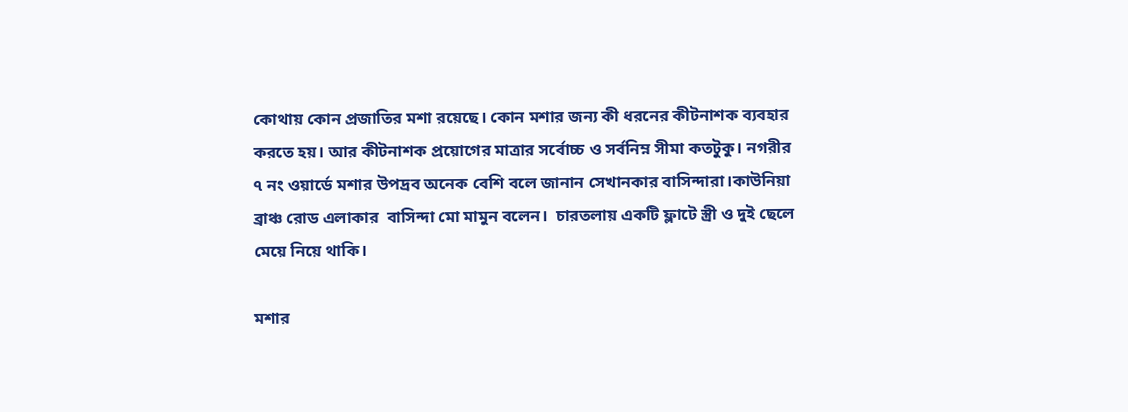কোথায় কোন প্রজাতির মশা রয়েছে। কোন মশার জন্য কী ধরনের কীটনাশক ব্যবহার করতে হয়। আর কীটনাশক প্রয়োগের মাত্রার সর্বোচ্চ ও সর্বনিম্ন সীমা কতটুকু। নগরীর ৭ নং ওয়ার্ডে মশার উপদ্রব অনেক বেশি বলে জানান সেখানকার বাসিন্দারা।কাউনিয়া ব্রাঞ্চ রোড এলাকার  বাসিন্দা মো মামুন বলেন।  চারতলায় একটি ফ্লাটে স্ত্রী ও দুই ছেলে মেয়ে নিয়ে থাকি।

মশার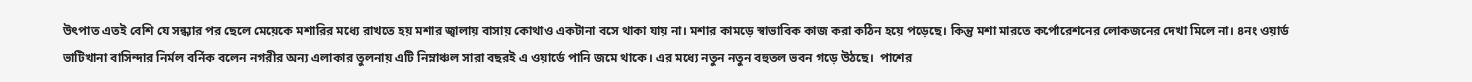উৎপাত এতই বেশি যে সন্ধ্যার পর ছেলে মেয়েকে মশারির মধ্যে রাখতে হয় মশার জ্বালায় বাসায় কোথাও একটানা বসে থাকা যায় না। মশার কামড়ে স্বাভাবিক কাজ করা কঠিন হয়ে পড়েছে। কিন্তু মশা মারতে কর্পোরেশনের লোকজনের দেখা মিলে না। ৪নং ওয়ার্ড ভাটিখানা বাসিন্দার নির্মল বর্নিক বলেন নগরীর অন্য এলাকার তুলনায় এটি নিম্নাঞ্চল সারা বছরই এ ওয়ার্ডে পানি জমে থাকে। এর মধ্যে নতুন নতুন বহুতল ভবন গড়ে উঠছে।  পাশের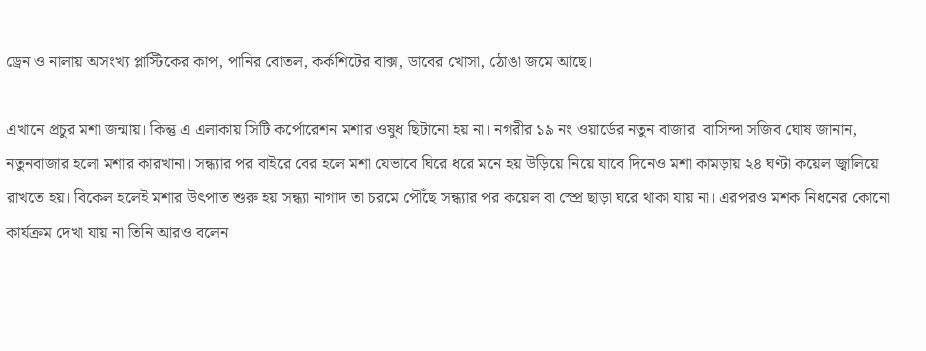ড্রেন ও নালায় অসংখ্য প্লাস্টিকের কাপ, পানির বোতল, কর্কশিটের বাক্স, ডাবের খোসা, ঠোঙা জমে আছে।

এখানে প্রচুর মশা জন্মায়। কিন্তু এ এলাকায় সিটি কর্পোরেশন মশার ওষুধ ছিটানো হয় না। নগরীর ১৯ নং ওয়ার্ডের নতুন বাজার  বাসিন্দা সজিব ঘোষ জানান, নতুনবাজার হলো মশার কারখানা। সন্ধ্যার পর বাইরে বের হলে মশা যেভাবে ঘিরে ধরে মনে হয় উড়িয়ে নিয়ে যাবে দিনেও মশা কামড়ায় ২৪ ঘণ্টা কয়েল জ্বালিয়ে রাখতে হয়। বিকেল হলেই মশার উৎপাত শুরু হয় সন্ধ্যা নাগাদ তা চরমে পৌঁছে সন্ধ্যার পর কয়েল বা স্প্রে ছাড়া ঘরে থাকা যায় না। এরপরও মশক নিধনের কোনো কার্যক্রম দেখা যায় না তিনি আরও বলেন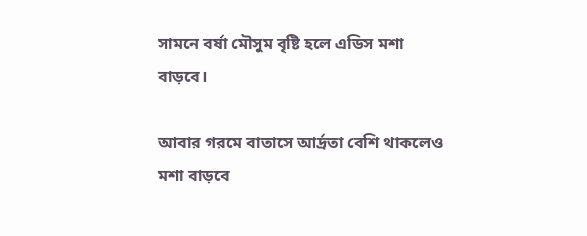সামনে বর্ষা মৌসুম বৃষ্টি হলে এডিস মশা বাড়বে।

আবার গরমে বাতাসে আর্দ্রতা বেশি থাকলেও মশা বাড়বে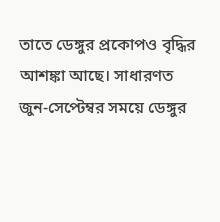তাতে ডেঙ্গুর প্রকোপও বৃদ্ধির আশঙ্কা আছে। সাধারণত জুন-সেপ্টেম্বর সময়ে ডেঙ্গুর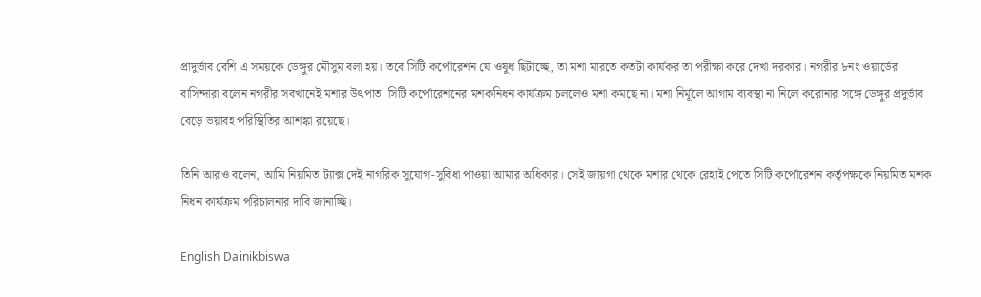প্রাদুর্ভাব বেশি এ সময়কে ডেঙ্গুর মৌসুম বলা হয়। তবে সিটি কর্পোরেশন যে ওষুধ ছিটাচ্ছে, তা মশা মারতে কতটা কার্যকর তা পরীক্ষা করে দেখা দরকার। নগরীর ৮নং ওয়ার্ডের বাসিন্দারা বলেন নগরীর সবখানেই মশার উৎপাত  সিটি কর্পোরেশনের মশকনিধন কার্যক্রম চললেও মশা কমছে না। মশা নির্মূলে আগাম ব্যবস্থা না নিলে করোনার সঙ্গে ডেঙ্গুর প্রদুর্ভাব বেড়ে ভয়াবহ পরিস্থিতির আশঙ্কা রয়েছে।

তিনি আরও বলেন, আমি নিয়মিত ট্যাক্স দেই নাগরিক সুযোগ-সুবিধা পাওয়া আমার অধিকার। সেই জায়গা থেকে মশার থেকে রেহাই পেতে সিটি কর্পোরেশন কর্তৃপক্ষকে নিয়মিত মশক নিধন কার্যক্রম পরিচালনার দাবি জানাচ্ছি।

English Dainikbiswa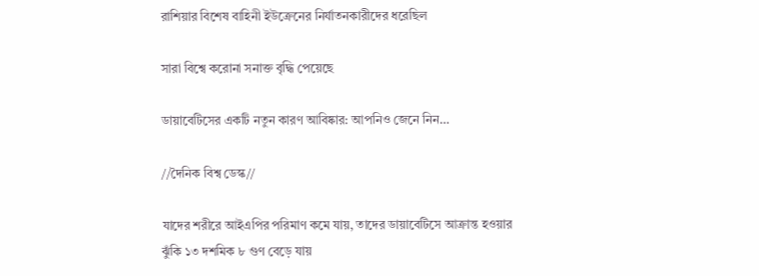রাশিয়ার বিশেষ বাহিনী ইউক্রেনের নির্যাতনকারীদের ধরেছিল

সারা বিশ্বে করোনা সনাক্ত বৃদ্ধি পেয়েছে

ডায়াবেটিসের একটি নতুন কারণ আবিষ্কার: আপনিও জেনে নিন…

//দৈনিক বিশ্ব ডেস্ক//

যাদের শরীরে আইএপির পরিমাণ কমে যায়, তাদের ডায়াবেটিসে আক্রান্ত হওয়ার ঝুঁকি ১৩ দশমিক ৮ গুণ বেড়ে যায়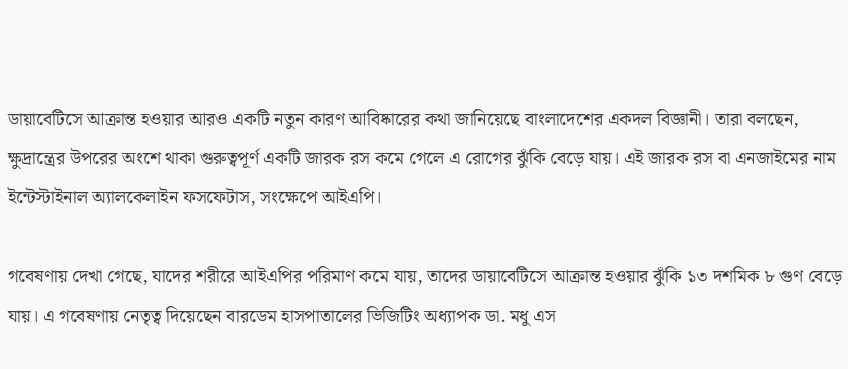ডায়াবেটিসে আক্রান্ত হওয়ার আরও একটি নতুন কারণ আবিষ্কারের কথা জানিয়েছে বাংলাদেশের একদল বিজ্ঞানী। তারা বলছেন, ক্ষুদ্রান্ত্রের উপরের অংশে থাকা গুরুত্বপূর্ণ একটি জারক রস কমে গেলে এ রোগের ঝুঁকি বেড়ে যায়। এই জারক রস বা এনজাইমের নাম ইন্টেস্টাইনাল অ্যালকেলাইন ফসফেটাস, সংক্ষেপে আইএপি।

গবেষণায় দেখা গেছে, যাদের শরীরে আইএপির পরিমাণ কমে যায়, তাদের ডায়াবেটিসে আক্রান্ত হওয়ার ঝুঁকি ১৩ দশমিক ৮ গুণ বেড়ে যায়। এ গবেষণায় নেতৃত্ব দিয়েছেন বারডেম হাসপাতালের ভিজিটিং অধ্যাপক ডা. মধু এস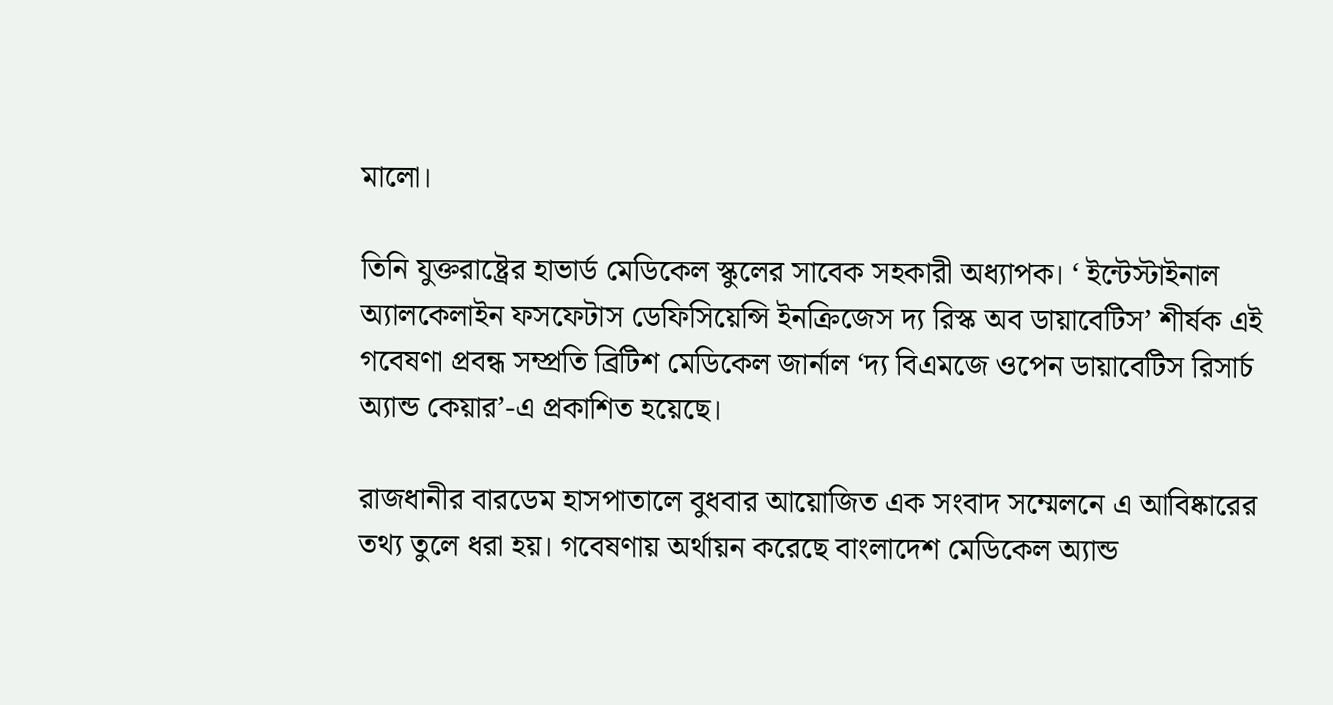মালো।

তিনি যুক্তরাষ্ট্রের হাভার্ড মেডিকেল স্কুলের সাবেক সহকারী অধ্যাপক। ‘ ইন্টেস্টাইনাল অ্যালকেলাইন ফসফেটাস ডেফিসিয়েন্সি ইনক্রিজেস দ্য রিস্ক অব ডায়াবেটিস’ শীর্ষক এই গবেষণা প্রবন্ধ সম্প্রতি ব্রিটিশ মেডিকেল জার্নাল ‘দ্য বিএমজে ওপেন ডায়াবেটিস রিসার্চ অ্যান্ড কেয়ার’-এ প্রকাশিত হয়েছে।

রাজধানীর বারডেম হাসপাতালে বুধবার আয়োজিত এক সংবাদ সম্মেলনে এ আবিষ্কারের তথ্য তুলে ধরা হয়। গবেষণায় অর্থায়ন করেছে বাংলাদেশ মেডিকেল অ্যান্ড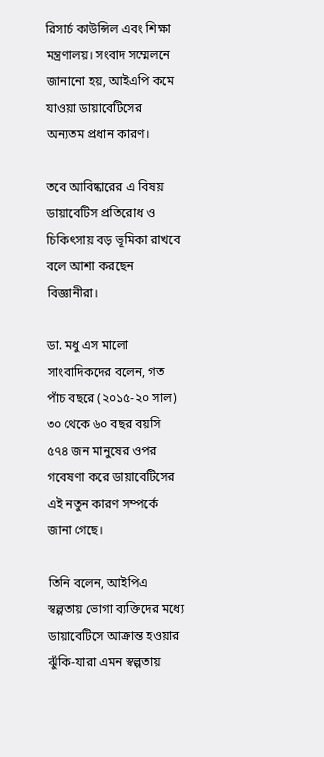রিসার্চ কাউন্সিল এবং শিক্ষা মন্ত্রণালয়। সংবাদ সম্মেলনে জানানো হয়, আইএপি কমে যাওয়া ডায়াবেটিসের অন্যতম প্রধান কারণ।

তবে আবিষ্কারের এ বিষয় ডায়াবেটিস প্রতিরোধ ও চিকিৎসায় বড় ভূমিকা রাখবে বলে আশা করছেন বিজ্ঞানীরা।

ডা. মধু এস মালো সাংবাদিকদের বলেন, গত পাঁচ বছরে (২০১৫-২০ সাল) ৩০ থেকে ৬০ বছর বয়সি ৫৭৪ জন মানুষের ওপর গবেষণা করে ডায়াবেটিসের এই নতুন কারণ সম্পর্কে জানা গেছে।

তিনি বলেন, আইপিএ স্বল্পতায় ভোগা ব্যক্তিদের মধ্যে ডায়াবেটিসে আক্রান্ত হওয়ার ঝুঁকি-যারা এমন স্বল্পতায়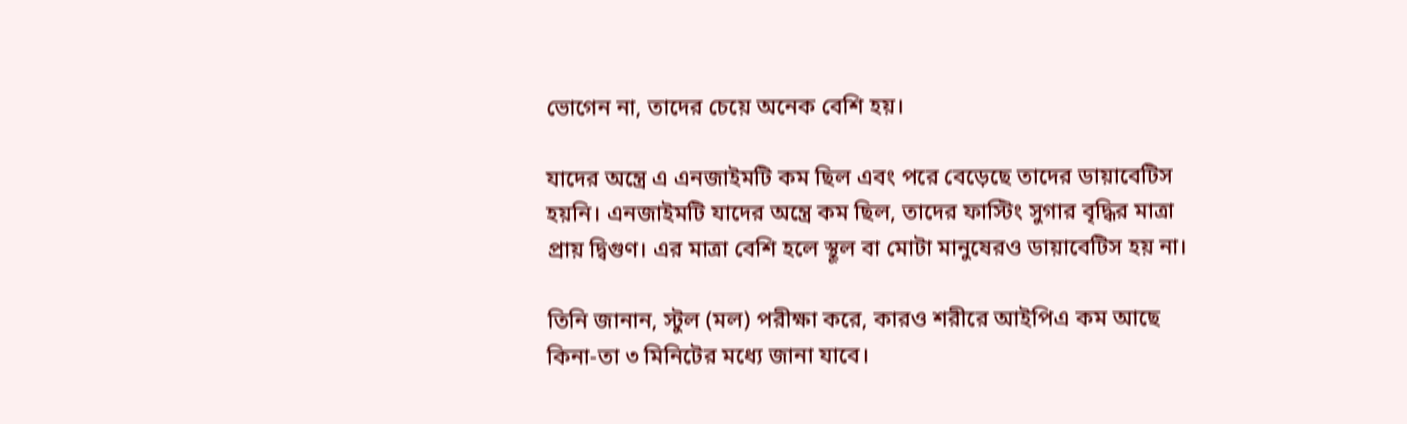ভোগেন না, তাদের চেয়ে অনেক বেশি হয়।

যাদের অন্ত্রে এ এনজাইমটি কম ছিল এবং পরে বেড়েছে তাদের ডায়াবেটিস হয়নি। এনজাইমটি যাদের অন্ত্রে কম ছিল, তাদের ফাস্টিং সুগার বৃদ্ধির মাত্রা প্রায় দ্বিগুণ। এর মাত্রা বেশি হলে স্থূল বা মোটা মানুষেরও ডায়াবেটিস হয় না।

তিনি জানান, স্টুল (মল) পরীক্ষা করে, কারও শরীরে আইপিএ কম আছে কিনা-তা ৩ মিনিটের মধ্যে জানা যাবে।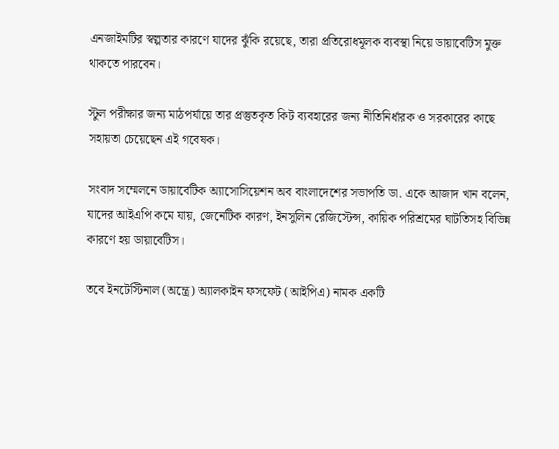এনজাইমটির স্বল্পতার কারণে যাদের ঝুঁকি রয়েছে, তারা প্রতিরোধমূলক ব্যবস্থা নিয়ে ডায়াবেটিস মুক্ত থাকতে পারবেন।

স্টুল পরীক্ষার জন্য মাঠপর্যায়ে তার প্রস্তুতকৃত কিট ব্যবহারের জন্য নীতিনির্ধারক ও সরকারের কাছে সহায়তা চেয়েছেন এই গবেষক।

সংবাদ সম্মেলনে ডায়াবেটিক অ্যাসোসিয়েশন অব বাংলাদেশের সভাপতি ডা. একে আজাদ খান বলেন, যাদের আইএপি কমে যায়, জেনেটিক কারণ, ইনসুলিন রেজিস্টেন্স, কায়িক পরিশ্রমের ঘাটতিসহ বিভিন্ন কারণে হয় ডায়াবেটিস।

তবে ইনটেস্টিনাল (অন্ত্রে) অ্যালকাইন ফসফেট (আইপিএ) নামক একটি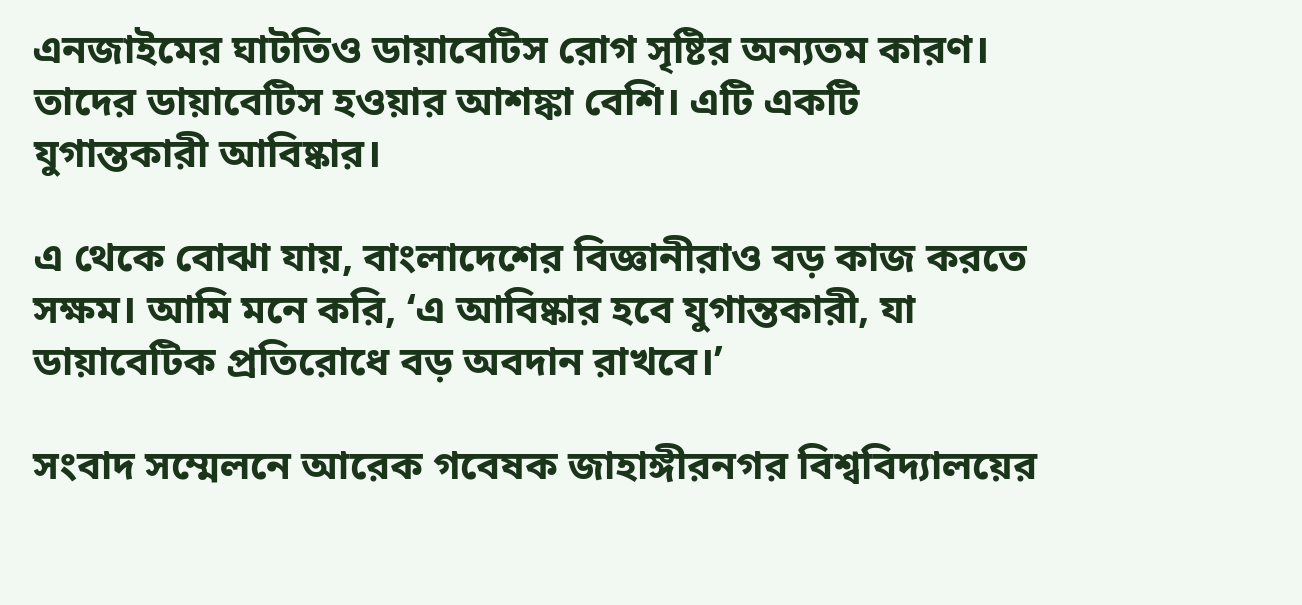এনজাইমের ঘাটতিও ডায়াবেটিস রোগ সৃষ্টির অন্যতম কারণ। তাদের ডায়াবেটিস হওয়ার আশঙ্কা বেশি। এটি একটি যুগান্তকারী আবিষ্কার।

এ থেকে বোঝা যায়, বাংলাদেশের বিজ্ঞানীরাও বড় কাজ করতে সক্ষম। আমি মনে করি, ‘এ আবিষ্কার হবে যুগান্তকারী, যা ডায়াবেটিক প্রতিরোধে বড় অবদান রাখবে।’

সংবাদ সম্মেলনে আরেক গবেষক জাহাঙ্গীরনগর বিশ্ববিদ্যালয়ের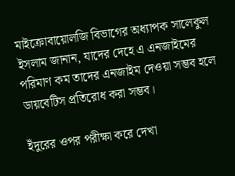মাইক্রোবায়োলজি বিভাগের অধ্যাপক সালেকুল ইসলাম জানান, যাদের দেহে এ এনজাইমের পরিমাণ কম তাদের এনজাইম দেওয়া সম্ভব হলে ডায়বেটিস প্রতিরোধ করা সম্ভব।

ইঁদুরের ওপর পরীক্ষা করে দেখা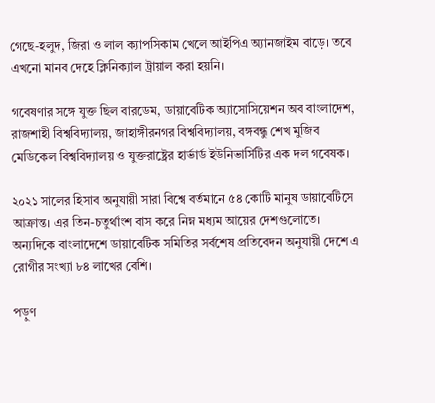গেছে-হলুদ, জিরা ও লাল ক্যাপসিকাম খেলে আইপিএ অ্যানজাইম বাড়ে। তবে এখনো মানব দেহে ক্লিনিক্যাল ট্রায়াল করা হয়নি।

গবেষণার সঙ্গে যুক্ত ছিল বারডেম, ডায়াবেটিক অ্যাসোসিয়েশন অব বাংলাদেশ, রাজশাহী বিশ্ববিদ্যালয়, জাহাঙ্গীরনগর বিশ্ববিদ্যালয়, বঙ্গবন্ধু শেখ মুজিব মেডিকেল বিশ্ববিদ্যালয় ও যুক্তরাষ্ট্রের হার্ভার্ড ইউনিভার্সিটির এক দল গবেষক।

২০২১ সালের হিসাব অনুযায়ী সারা বিশ্বে বর্তমানে ৫৪ কোটি মানুষ ডায়াবেটিসে আক্রান্ত। এর তিন-চতুর্থাংশ বাস করে নিম্ন মধ্যম আয়ের দেশগুলোতে। অন্যদিকে বাংলাদেশে ডায়াবেটিক সমিতির সর্বশেষ প্রতিবেদন অনুযায়ী দেশে এ রোগীর সংখ্যা ৮৪ লাখের বেশি।

পড়ুণ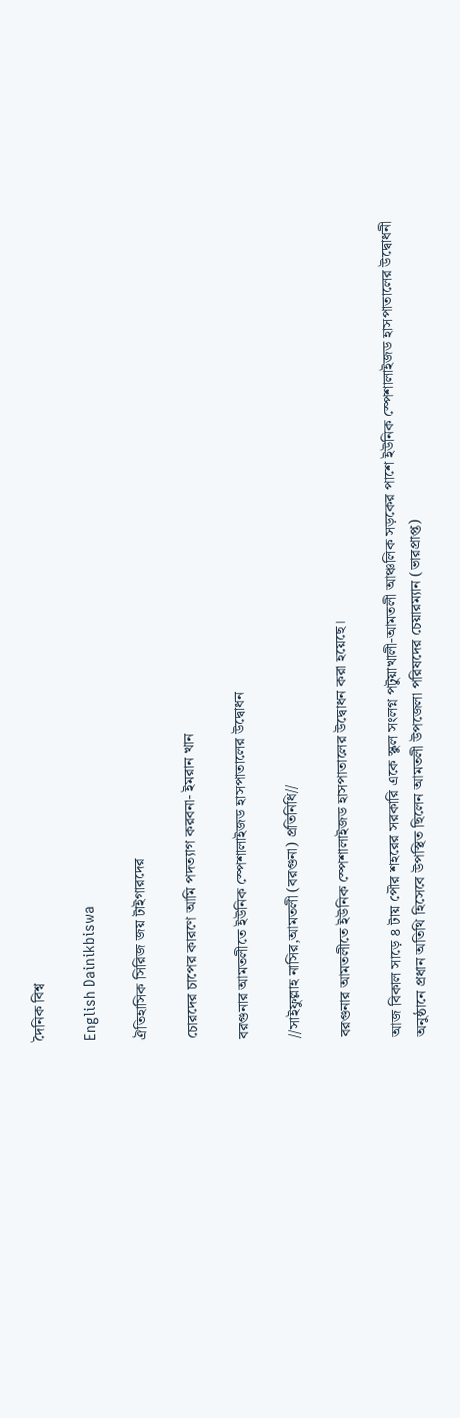দৈনিক বিশ্ব

English Dainikbiswa

ঐতিহাসিক সিরিজ জয় টাইগারদের

চোরদের চাপের কারণে আমি পদত্যাগ করবনা- ইমরান খান

বরগুনার আমতলীতে ইউনিক স্পেশালাইজড হাসপাতালের উদ্বোধন

//সাইফুল্লাহ নাসির,আমতলী (বরগুনা) প্রতিনিধি//

বরগুনার আমতলীতে ইউনিক স্পেশালাইজড হাসপাতালের উদ্বোধন করা হয়েছে।

আজ বিকাল সাড়ে ৪ টায় পৌর শহরের সরকারি একে স্কুল সংলগ্ন পটুয়াখালী-আমতলী আঞ্চলিক সড়কের পাশে ইউনিক স্পেশালাইজড হাসপাতালের উদ্বোধনী অনুষ্ঠানে প্রধান অতিথি হিসেবে উপস্থিত ছিলেন আমতলী উপজেলা পরিষদের চেয়ারম্যান (ভারপ্রাপ্ত)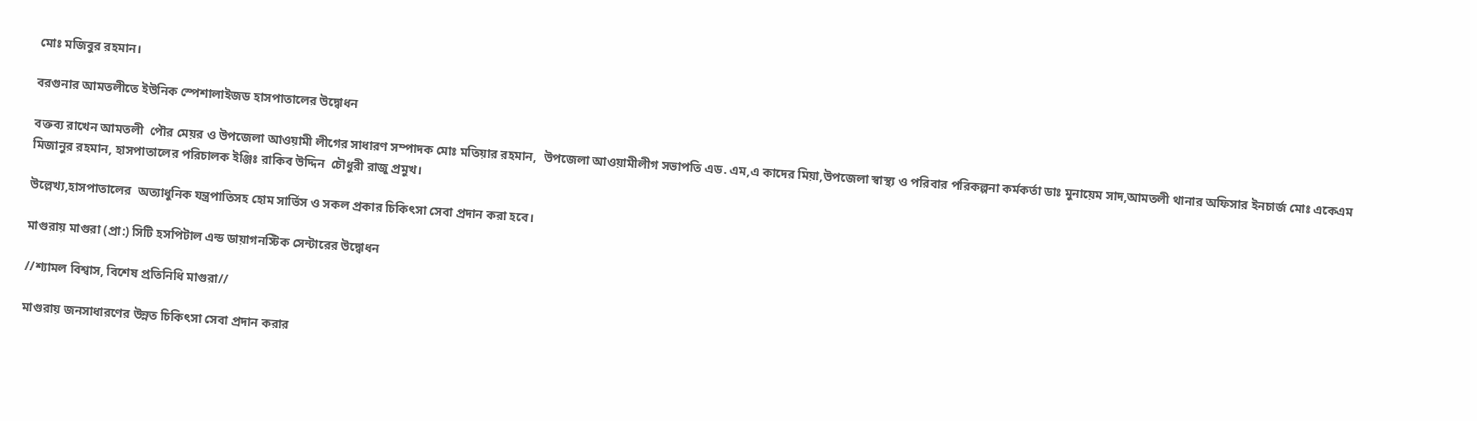মোঃ মজিবুর রহমান।

বরগুনার আমতলীতে ইউনিক স্পেশালাইজড হাসপাতালের উদ্বোধন

বক্তব্য রাখেন আমতলী  পৌর মেয়র ও উপজেলা আওয়ামী লীগের সাধারণ সম্পাদক মোঃ মতিয়ার রহমান,  উপজেলা আওয়ামীলীগ সভাপতি এড. এম,এ কাদের মিয়া,উপজেলা স্বাস্থ্য ও পরিবার পরিকল্পনা কর্মকর্তা ডাঃ মুনায়েম সাদ,আমতলী থানার অফিসার ইনচার্জ মোঃ একেএম মিজানুর রহমান, হাসপাতালের পরিচালক ইঞ্জিঃ রাকিব উদ্দিন  চৌধুরী রাজু প্রমুখ।

উল্লেখ্য,হাসপাতালের  অত্যাধুনিক যন্ত্রপাতিসহ হোম সার্ভিস ও সকল প্রকার চিকিৎসা সেবা প্রদান করা হবে।

মাগুরায় মাগুরা (প্রা:) সিটি হসপিটাল এন্ড ডায়াগনস্টিক সেন্টারের উদ্বোধন

//শ্যামল বিশ্বাস, বিশেষ প্রতিনিধি মাগুরা//

মাগুরায় জনসাধারণের উন্নত চিকিৎসা সেবা প্রদান করার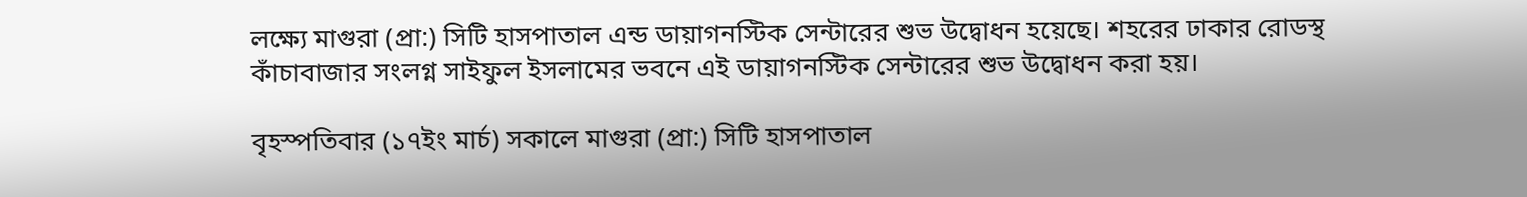লক্ষ্যে মাগুরা (প্রা:) সিটি হাসপাতাল এন্ড ডায়াগনস্টিক সেন্টারের শুভ উদ্বোধন হয়েছে। শহরের ঢাকার রোডস্থ কাঁচাবাজার সংলগ্ন সাইফুল ইসলামের ভবনে এই ডায়াগনস্টিক সেন্টারের শুভ উদ্বোধন করা হয়।

বৃহস্পতিবার (১৭ইং মার্চ) সকালে মাগুরা (প্রা:) সিটি হাসপাতাল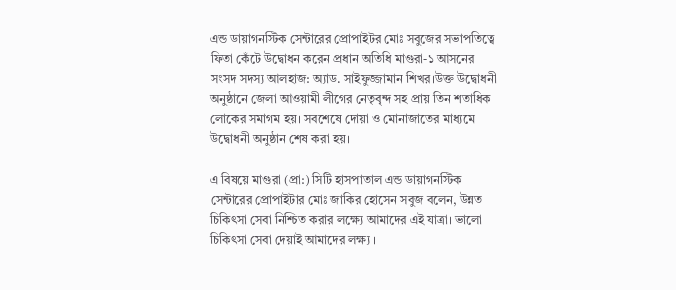এন্ড ডায়াগনস্টিক সেন্টারের প্রোপাইটর মোঃ সবুজের সভাপতিত্বে ফিতা কেঁটে উদ্বোধন করেন প্রধান অতিধি মাগুরা-১ আসনের সংসদ সদস্য আলহাজ: অ্যাড. সাইফুজ্জামান শিখর।উক্ত উদ্বোধনী অনুষ্ঠানে জেলা আওয়ামী লীগের নেতৃবৃন্দ সহ প্রায় তিন শতাধিক লোকের সমাগম হয়। সবশেষে দোয়া ও মোনাজাতের মাধ্যমে উদ্বোধনী অনুষ্ঠান শেষ করা হয়।

এ বিষয়ে মাগুরা (প্রা:) সিটি হাসপাতাল এন্ড ডায়াগনস্টিক সেন্টারের প্রোপাইটার মোঃ জাকির হোসেন সবুজ বলেন, উন্নত চিকিৎসা সেবা নিশ্চিত করার লক্ষ্যে আমাদের এই যাত্রা। ভালো চিকিৎসা সেবা দেয়াই আমাদের লক্ষ্য ।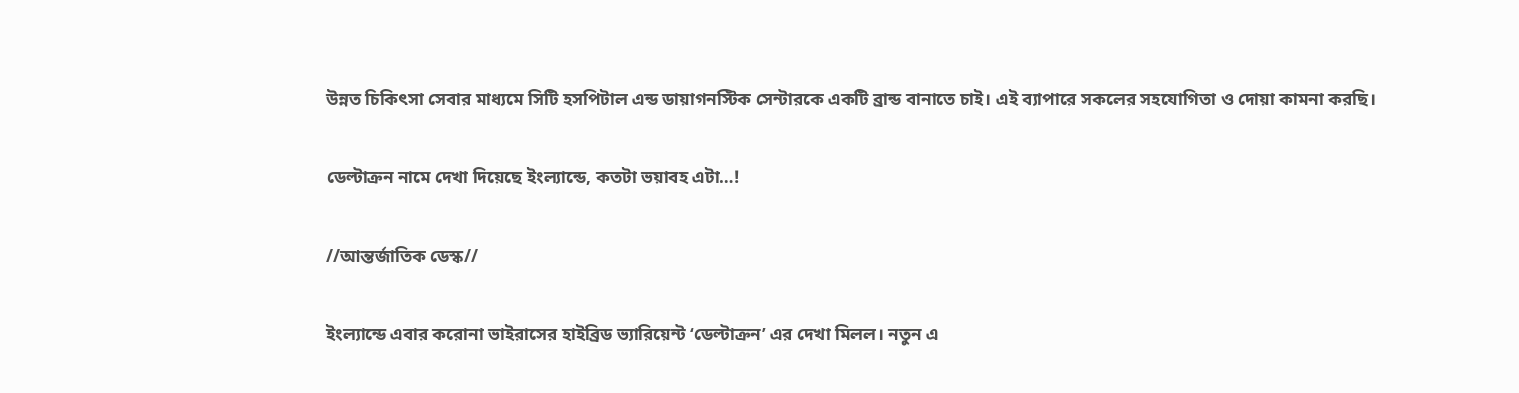উন্নত চিকিৎসা সেবার মাধ্যমে সিটি হসপিটাল এন্ড ডায়াগনস্টিক সেন্টারকে একটি ব্রান্ড বানাতে চাই‌। এই ব্যাপারে সকলের সহযোগিতা ও দোয়া কামনা করছি।

ডেল্টাক্রন নামে দেখা দিয়েছে ইংল্যান্ডে, কতটা ভয়াবহ এটা…!

//আন্তর্জাতিক ডেস্ক//

ইংল্যান্ডে এবার করোনা ভাইরাসের হাইব্রিড ভ্যারিয়েন্ট ‘ডেল্টাক্রন’ এর দেখা মিলল। নতুন এ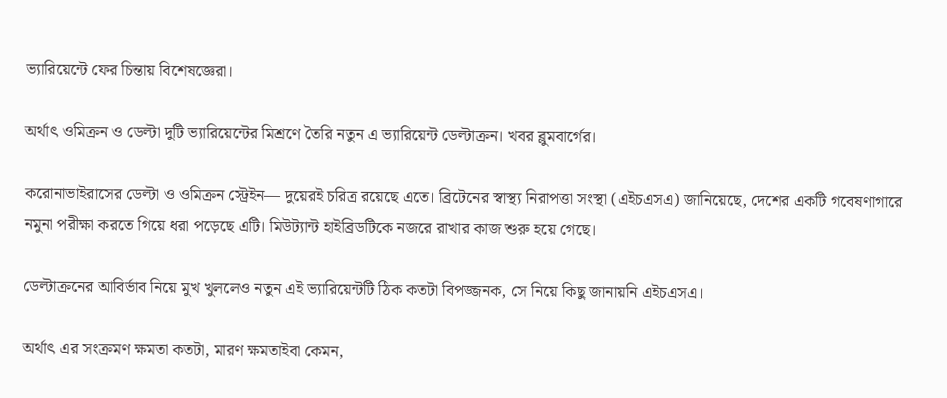ভ্যারিয়েন্টে ফের চিন্তায় বিশেষজ্ঞেরা।

অর্থাৎ ওমিক্রন ও ডেল্টা দুটি ভ্যারিয়েন্টের মিশ্রণে তৈরি নতুন এ ভ্যারিয়েন্ট ডেল্টাক্রন। খবর ব্লুমবার্গের।

করোনাভাইরাসের ডেল্টা ও ওমিক্রন স্ট্রেইন— দুয়েরই চরিত্র রয়েছে এতে। ব্রিটেনের স্বাস্থ্য নিরাপত্তা সংস্থা (এইচএসএ) জানিয়েছে, দেশের একটি গবেষণাগারে নমুনা পরীক্ষা করতে গিয়ে ধরা পড়েছে এটি। মিউট্যান্ট হাইব্রিডটিকে নজরে রাখার কাজ শুরু হয়ে গেছে।

ডেল্টাক্রনের আবির্ভাব নিয়ে মুখ খুললেও নতুন এই ভ্যারিয়েন্টটি ঠিক কতটা বিপজ্জনক, সে নিয়ে কিছু জানায়নি এইচএসএ।

অর্থাৎ এর সংক্রমণ ক্ষমতা কতটা, মারণ ক্ষমতাইবা কেমন,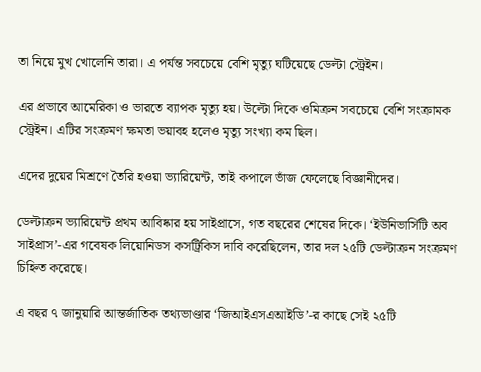তা নিয়ে মুখ খোলেনি তারা। এ পর্যন্ত সবচেয়ে বেশি মৃত্যু ঘটিয়েছে ডেল্টা স্ট্রেইন।

এর প্রভাবে আমেরিকা ও ভারতে ব্যাপক মৃত্যু হয়। উল্টো দিকে ওমিক্রন সবচেয়ে বেশি সংক্রামক স্ট্রেইন। এটির সংক্রমণ ক্ষমতা ভয়াবহ হলেও মৃত্যু সংখ্যা কম ছিল।

এদের দুয়ের মিশ্রণে তৈরি হওয়া ভ্যারিয়েন্ট, তাই কপালে ভাঁজ ফেলেছে বিজ্ঞানীদের।

ডেল্টাক্রন ভ্যারিয়েন্ট প্রথম আবিষ্কার হয় সাইপ্রাসে, গত বছরের শেষের দিকে। ‘ইউনিভার্সিটি অব সাইপ্রাস’-এর গবেষক লিয়োনিডস কসট্রিকিস দাবি করেছিলেন, তার দল ২৫টি ডেল্টাক্রন সংক্রমণ চিহ্নিত করেছে।

এ বছর ৭ জানুয়ারি আন্তর্জাতিক তথ্যভাণ্ডার ‘জিআইএসএআইডি’-র কাছে সেই ২৫টি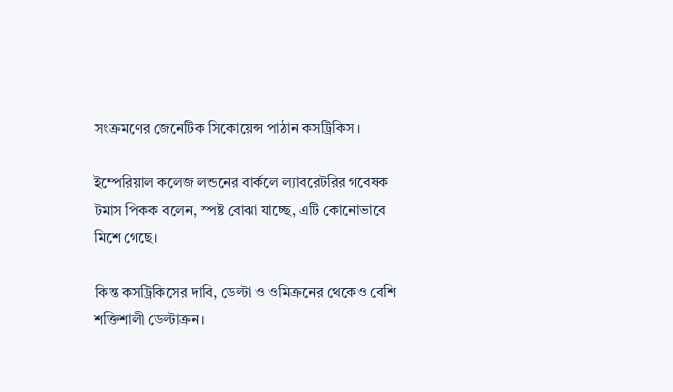সংক্রমণের জেনেটিক সিকোয়েন্স পাঠান কসট্রিকিস।

ইম্পেরিয়াল কলেজ লন্ডনের বার্কলে ল্যাবরেটরির গবেষক টমাস পিকক বলেন, স্পষ্ট বোঝা যাচ্ছে, এটি কোনোভাবে মিশে গেছে।

কিন্ত কসট্রিকিসের দাবি, ডেল্টা ও ওমিক্রনের থেকেও বেশি শক্তিশালী ডেল্টাক্রন।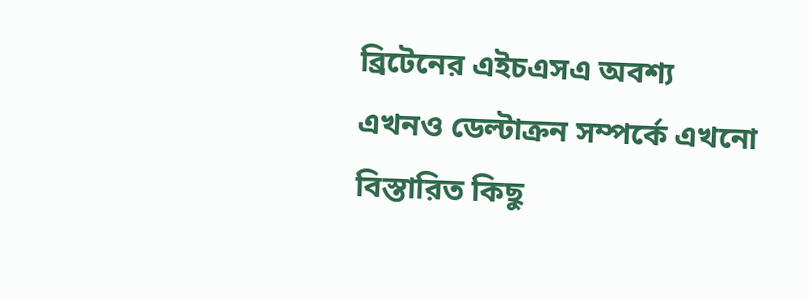ব্রিটেনের এইচএসএ অবশ্য এখনও ডেল্টাক্রন সম্পর্কে এখনো বিস্তারিত কিছু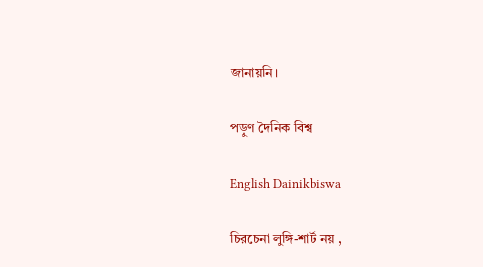জানায়নি।

পড়ুণ দৈনিক বিশ্ব

English Dainikbiswa

চিরচেনা লুঙ্গি-শার্ট নয় ,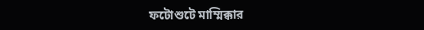ফটোশুটে মাম্মিক্কার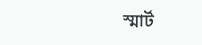স্মার্ট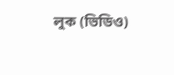লুক (ভিডিও)